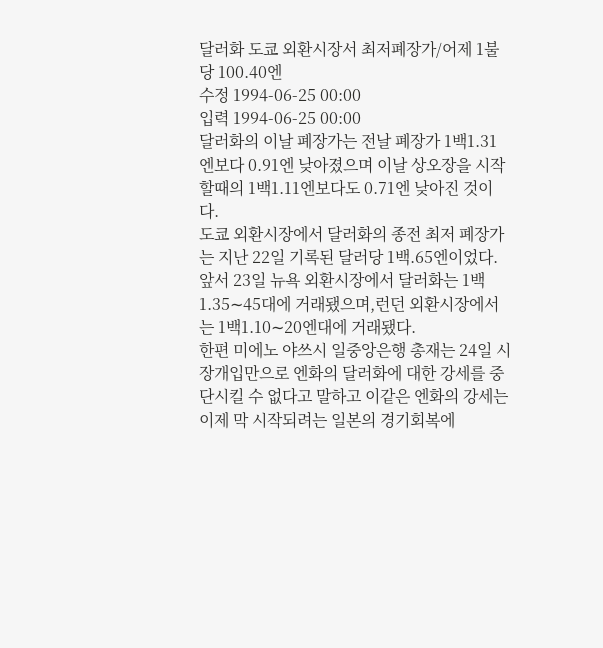달러화 도쿄 외환시장서 최저폐장가/어제 1불당 100.40엔
수정 1994-06-25 00:00
입력 1994-06-25 00:00
달러화의 이날 폐장가는 전날 폐장가 1백1.31엔보다 0.91엔 낮아졌으며 이날 상오장을 시작할때의 1백1.11엔보다도 0.71엔 낮아진 것이다.
도쿄 외환시장에서 달러화의 종전 최저 폐장가는 지난 22일 기록된 달러당 1백.65엔이었다.
앞서 23일 뉴욕 외환시장에서 달러화는 1백1.35∼45대에 거래됐으며,런던 외환시장에서는 1백1.10∼20엔대에 거래됐다.
한편 미에노 야쓰시 일중앙은행 총재는 24일 시장개입만으로 엔화의 달러화에 대한 강세를 중단시킬 수 없다고 말하고 이같은 엔화의 강세는 이제 막 시작되려는 일본의 경기회복에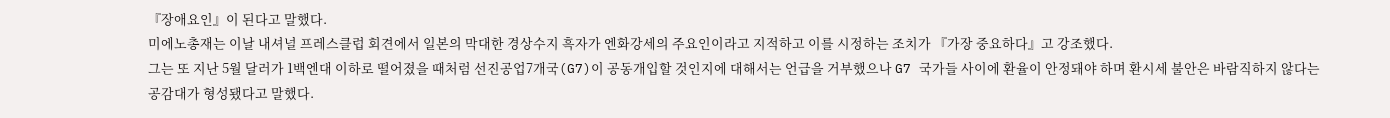『장애요인』이 된다고 말했다.
미에노총재는 이날 내셔널 프레스클럽 회견에서 일본의 막대한 경상수지 흑자가 엔화강세의 주요인이라고 지적하고 이를 시정하는 조치가 『가장 중요하다』고 강조했다.
그는 또 지난 5월 달러가 1백엔대 이하로 떨어졌을 때처럼 선진공업7개국(G7)이 공동개입할 것인지에 대해서는 언급을 거부했으나 G7 국가들 사이에 환율이 안정돼야 하며 환시세 불안은 바람직하지 않다는 공감대가 형성됐다고 말했다.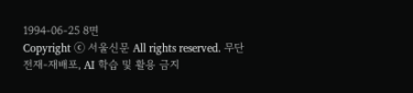1994-06-25 8면
Copyright ⓒ 서울신문 All rights reserved. 무단 전재-재배포, AI 학습 및 활용 금지